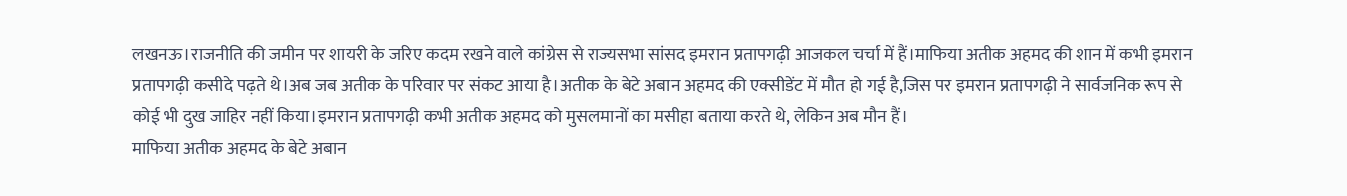लखनऊ।राजनीति की जमीन पर शायरी के जरिए कदम रखने वाले कांग्रेस से राज्यसभा सांसद इमरान प्रतापगढ़ी आजकल चर्चा में हैं।माफिया अतीक अहमद की शान में कभी इमरान प्रतापगढ़ी कसीदे पढ़ते थे।अब जब अतीक के परिवार पर संकट आया है।अतीक के बेटे अबान अहमद की एक्सीडेंट में मौत हो गई है,जिस पर इमरान प्रतापगढ़ी ने सार्वजनिक रूप से कोई भी दुख जाहिर नहीं किया।इमरान प्रतापगढ़ी कभी अतीक अहमद को मुसलमानों का मसीहा बताया करते थे, लेकिन अब मौन हैं।
माफिया अतीक अहमद के बेटे अबान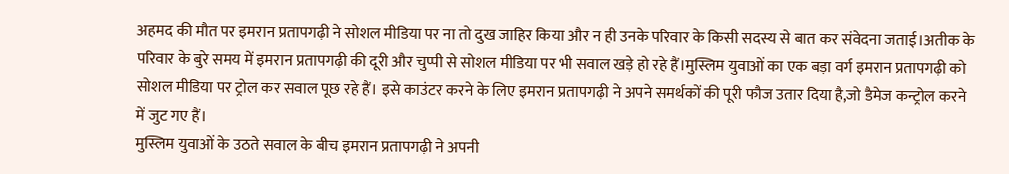अहमद की मौत पर इमरान प्रतापगढ़ी ने सोशल मीडिया पर ना तो दुख जाहिर किया और न ही उनके परिवार के किसी सदस्य से बात कर संवेदना जताई।अतीक के परिवार के बुरे समय में इमरान प्रतापगढ़ी की दूरी और चुप्पी से सोशल मीडिया पर भी सवाल खड़े हो रहे हैं।मुस्लिम युवाओं का एक बड़ा वर्ग इमरान प्रतापगढ़ी को सोशल मीडिया पर ट्रोल कर सवाल पूछ रहे हैं। इसे काउंटर करने के लिए इमरान प्रतापगढ़ी ने अपने समर्थकों की पूरी फौज उतार दिया है,जो डैमेज कन्ट्रोल करने में जुट गए हैं।
मुस्लिम युवाओं के उठते सवाल के बीच इमरान प्रतापगढ़ी ने अपनी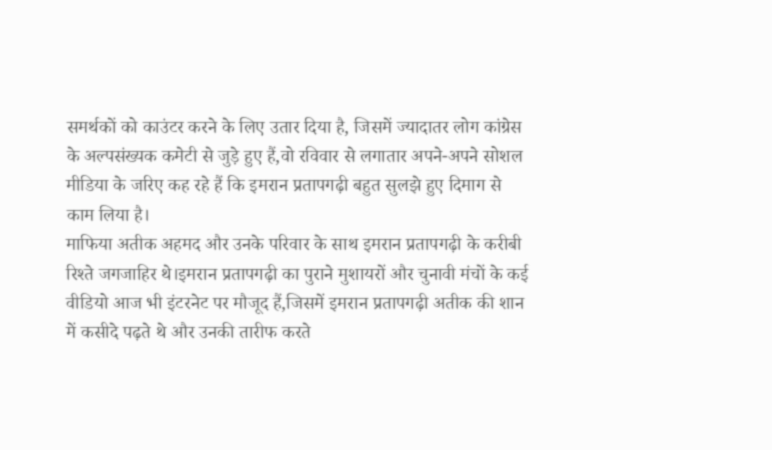समर्थकों को काउंटर करने के लिए उतार दिया है, जिसमें ज्यादातर लोग कांग्रेस के अल्पसंख्यक कमेटी से जुड़े हुए हैं,वो रविवार से लगातार अपने-अपने सोशल मीडिया के जरिए कह रहे हैं कि इमरान प्रतापगढ़ी बहुत सुलझे हुए दिमाग से काम लिया है।
माफिया अतीक अहमद और उनके परिवार के साथ इमरान प्रतापगढ़ी के करीबी रिश्ते जगजाहिर थे।इमरान प्रतापगढ़ी का पुराने मुशायरों और चुनावी मंचों के कई वीडियो आज भी इंटरनेट पर मौजूद हैं,जिसमें इमरान प्रतापगढ़ी अतीक की शान में कसीदे पढ़ते थे और उनकी तारीफ करते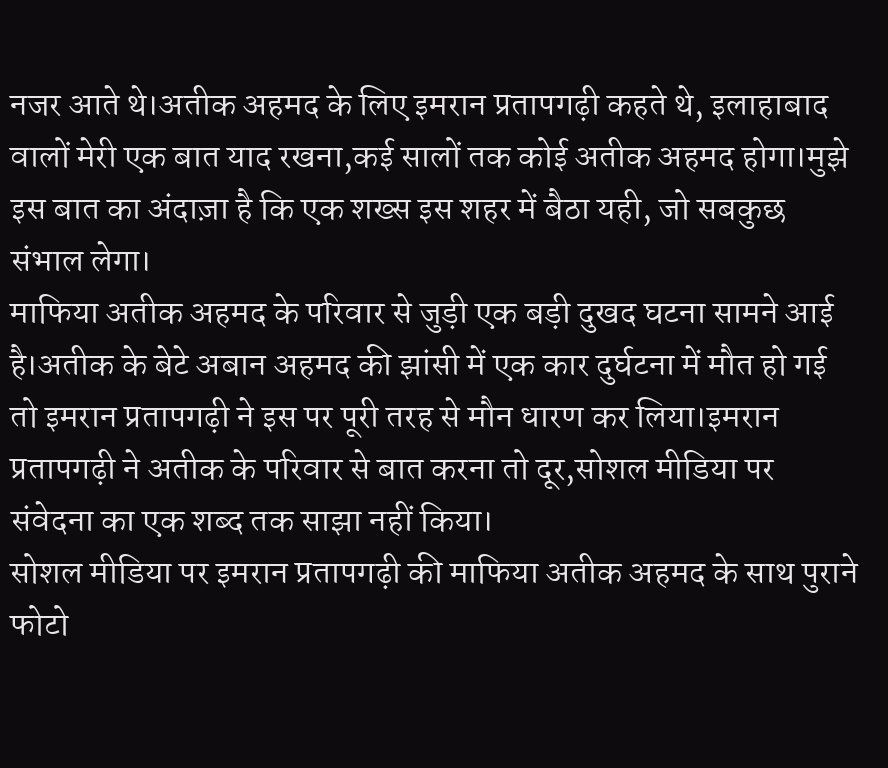नजर आते थे।अतीक अहमद के लिए इमरान प्रतापगढ़ी कहते थे, इलाहाबाद वालों मेरी एक बात याद रखना,कई सालों तक कोई अतीक अहमद होगा।मुझे इस बात का अंदाज़ा है कि एक शख्स इस शहर में बैठा यही, जो सबकुछ संभाल लेगा।
माफिया अतीक अहमद के परिवार से जुड़ी एक बड़ी दुखद घटना सामने आई है।अतीक के बेटे अबान अहमद की झांसी में एक कार दुर्घटना में मौत हो गई तो इमरान प्रतापगढ़ी ने इस पर पूरी तरह से मौन धारण कर लिया।इमरान प्रतापगढ़ी ने अतीक के परिवार से बात करना तो दूर,सोशल मीडिया पर संवेदना का एक शब्द तक साझा नहीं किया।
सोशल मीडिया पर इमरान प्रतापगढ़ी की माफिया अतीक अहमद के साथ पुराने फोटो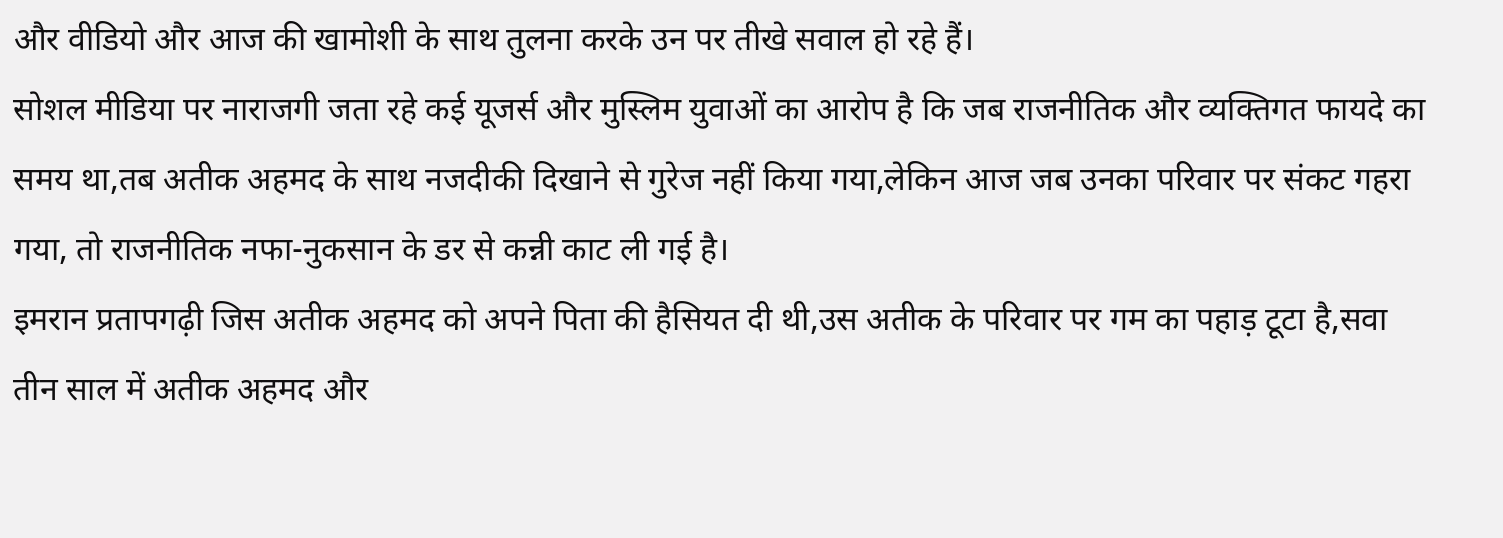और वीडियो और आज की खामोशी के साथ तुलना करके उन पर तीखे सवाल हो रहे हैं।
सोशल मीडिया पर नाराजगी जता रहे कई यूजर्स और मुस्लिम युवाओं का आरोप है कि जब राजनीतिक और व्यक्तिगत फायदे का समय था,तब अतीक अहमद के साथ नजदीकी दिखाने से गुरेज नहीं किया गया,लेकिन आज जब उनका परिवार पर संकट गहरा गया, तो राजनीतिक नफा-नुकसान के डर से कन्नी काट ली गई है।
इमरान प्रतापगढ़ी जिस अतीक अहमद को अपने पिता की हैसियत दी थी,उस अतीक के परिवार पर गम का पहाड़ टूटा है,सवा तीन साल में अतीक अहमद और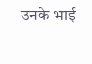उनके भाई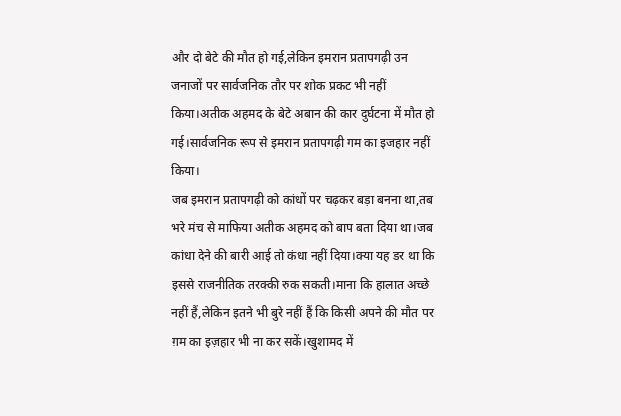और दो बेटे की मौत हो गई,लेकिन इमरान प्रतापगढ़ी उन जनाजों पर सार्वजनिक तौर पर शोक प्रकट भी नहीं किया।अतीक अहमद के बेटे अबान की कार दुर्घटना में मौत हो गई।सार्वजनिक रूप से इमरान प्रतापगढ़ी गम का इजहार नहीं किया।
जब इमरान प्रतापगढ़ी को कांधों पर चढ़कर बड़ा बनना था,तब भरे मंच से माफिया अतीक अहमद को बाप बता दिया था।जब कांधा देने की बारी आई तो कंधा नहीं दिया।क्या यह डर था कि इससे राजनीतिक तरक्की रुक सकती।माना कि हालात अच्छे नहीं हैं,लेकिन इतने भी बुरे नहीं हैं कि किसी अपने की मौत पर ग़म का इज़हार भी ना कर सकें।खुशामद में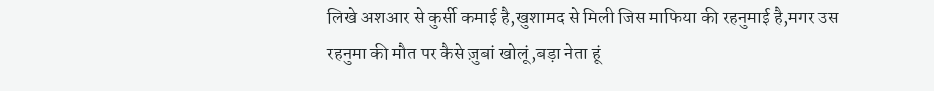लिखे अशआर से कुर्सी कमाई है,खुशामद से मिली जिस माफिया की रहनुमाई है,मगर उस रहनुमा की मौत पर कैसे ज़ुबां खोलूं,बड़ा नेता हूं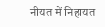नीयत में निहायत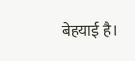बेहयाई है।